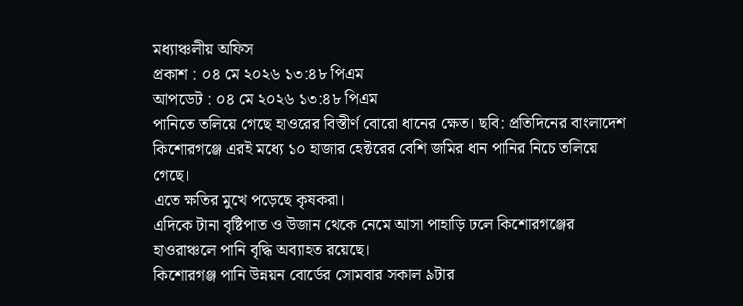মধ্যাঞ্চলীয় অফিস
প্রকাশ : ০৪ মে ২০২৬ ১৩:৪৮ পিএম
আপডেট : ০৪ মে ২০২৬ ১৩:৪৮ পিএম
পানিতে তলিয়ে গেছে হাওরের বিস্তীর্ণ বোরো ধানের ক্ষেত। ছবি: প্রতিদিনের বাংলাদেশ
কিশোরগঞ্জে এরই মধ্যে ১০ হাজার হেক্টরের বেশি জমির ধান পানির নিচে তলিয়ে গেছে।
এতে ক্ষতির মুখে পড়েছে কৃষকরা।
এদিকে টানা বৃষ্টিপাত ও উজান থেকে নেমে আসা পাহাড়ি ঢলে কিশোরগঞ্জের হাওরাঞ্চলে পানি বৃদ্ধি অব্যাহত রয়েছে।
কিশোরগঞ্জ পানি উন্নয়ন বোর্ডের সোমবার সকাল ৯টার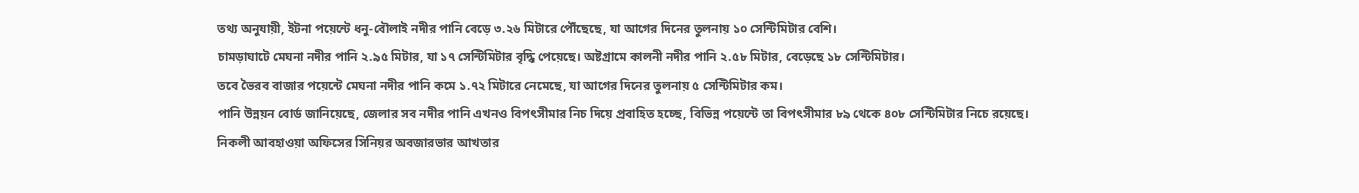তথ্য অনুযায়ী, ইটনা পয়েন্টে ধনু-বৌলাই নদীর পানি বেড়ে ৩.২৬ মিটারে পৌঁছেছে, যা আগের দিনের তুলনায় ১০ সেন্টিমিটার বেশি।
চামড়াঘাটে মেঘনা নদীর পানি ২.৯৫ মিটার, যা ১৭ সেন্টিমিটার বৃদ্ধি পেয়েছে। অষ্টগ্রামে কালনী নদীর পানি ২.৫৮ মিটার, বেড়েছে ১৮ সেন্টিমিটার।
তবে ভৈরব বাজার পয়েন্টে মেঘনা নদীর পানি কমে ১.৭২ মিটারে নেমেছে, যা আগের দিনের তুলনায় ৫ সেন্টিমিটার কম।
পানি উন্নয়ন বোর্ড জানিয়েছে, জেলার সব নদীর পানি এখনও বিপৎসীমার নিচ দিয়ে প্রবাহিত হচ্ছে, বিভিন্ন পয়েন্টে তা বিপৎসীমার ৮৯ থেকে ৪০৮ সেন্টিমিটার নিচে রয়েছে।
নিকলী আবহাওয়া অফিসের সিনিয়র অবজারভার আখতার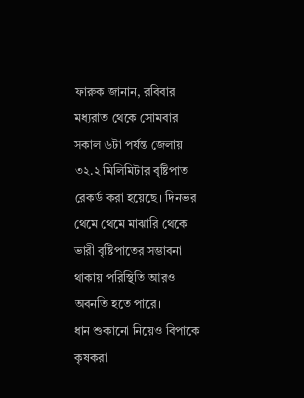ফারুক জানান, রবিবার মধ্যরাত থেকে সোমবার সকাল ৬টা পর্যন্ত জেলায় ৩২.২ মিলিমিটার বৃষ্টিপাত রেকর্ড করা হয়েছে। দিনভর থেমে থেমে মাঝারি থেকে ভারী বৃষ্টিপাতের সম্ভাবনা থাকায় পরিস্থিতি আরও অবনতি হতে পারে।
ধান শুকানো নিয়েও বিপাকে কৃষকরা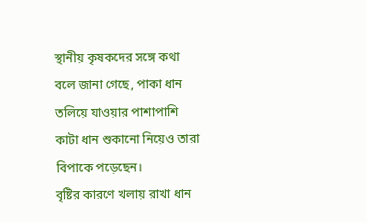স্থানীয় কৃষকদের সঙ্গে কথা বলে জানা গেছে, পাকা ধান তলিয়ে যাওয়ার পাশাপাশি কাটা ধান শুকানো নিয়েও তারা বিপাকে পড়েছেন।
বৃষ্টির কারণে খলায় রাখা ধান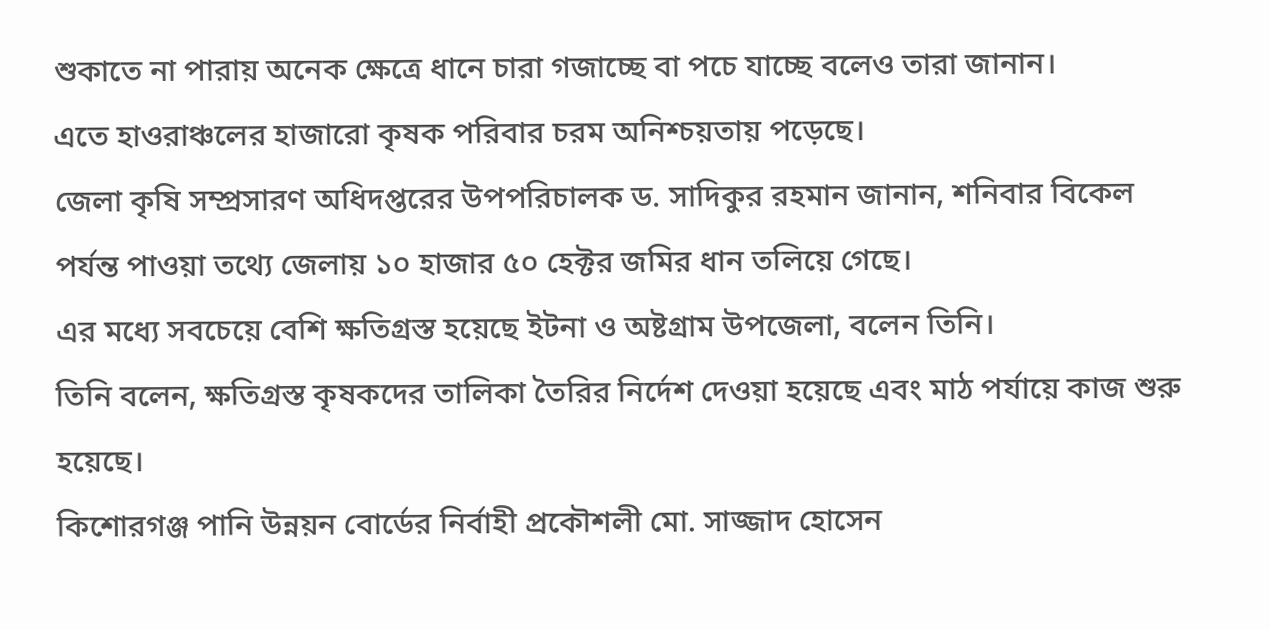শুকাতে না পারায় অনেক ক্ষেত্রে ধানে চারা গজাচ্ছে বা পচে যাচ্ছে বলেও তারা জানান।
এতে হাওরাঞ্চলের হাজারো কৃষক পরিবার চরম অনিশ্চয়তায় পড়েছে।
জেলা কৃষি সম্প্রসারণ অধিদপ্তরের উপপরিচালক ড. সাদিকুর রহমান জানান, শনিবার বিকেল পর্যন্ত পাওয়া তথ্যে জেলায় ১০ হাজার ৫০ হেক্টর জমির ধান তলিয়ে গেছে।
এর মধ্যে সবচেয়ে বেশি ক্ষতিগ্রস্ত হয়েছে ইটনা ও অষ্টগ্রাম উপজেলা, বলেন তিনি।
তিনি বলেন, ক্ষতিগ্রস্ত কৃষকদের তালিকা তৈরির নির্দেশ দেওয়া হয়েছে এবং মাঠ পর্যায়ে কাজ শুরু হয়েছে।
কিশোরগঞ্জ পানি উন্নয়ন বোর্ডের নির্বাহী প্রকৌশলী মো. সাজ্জাদ হোসেন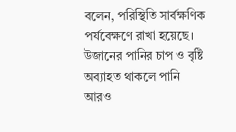বলেন, পরিস্থিতি সার্বক্ষণিক পর্যবেক্ষণে রাখা হয়েছে। উজানের পানির চাপ ও বৃষ্টি অব্যাহত থাকলে পানি আরও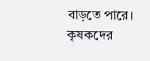বাড়তে পারে।
কৃষকদের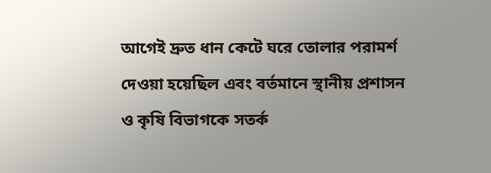আগেই দ্রুত ধান কেটে ঘরে তোলার পরামর্শ দেওয়া হয়েছিল এবং বর্তমানে স্থানীয় প্রশাসন ও কৃষি বিভাগকে সতর্ক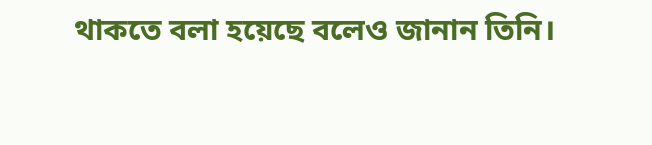থাকতে বলা হয়েছে বলেও জানান তিনি।